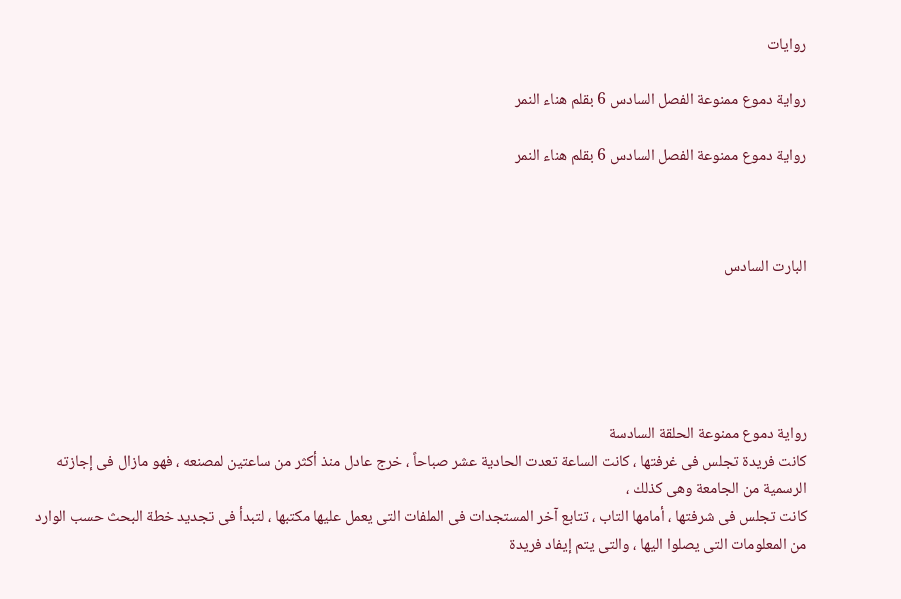روايات

رواية دموع ممنوعة الفصل السادس 6 بقلم هناء النمر

رواية دموع ممنوعة الفصل السادس 6 بقلم هناء النمر



البارت السادس





رواية دموع ممنوعة الحلقة السادسة
كانت فريدة تجلس فى غرفتها ، كانت الساعة تعدت الحادية عشر صباحاً ، خرج عادل منذ أكثر من ساعتين لمصنعه ، فهو مازال فى إجازته الرسمية من الجامعة وهى كذلك ،
كانت تجلس فى شرفتها ، أمامها التاب ، تتابع آخر المستجدات فى الملفات التى يعمل عليها مكتبها ، لتبدأ فى تجديد خطة البحث حسب الوارد من المعلومات التى يصلوا اليها ، والتى يتم إيفاد فريدة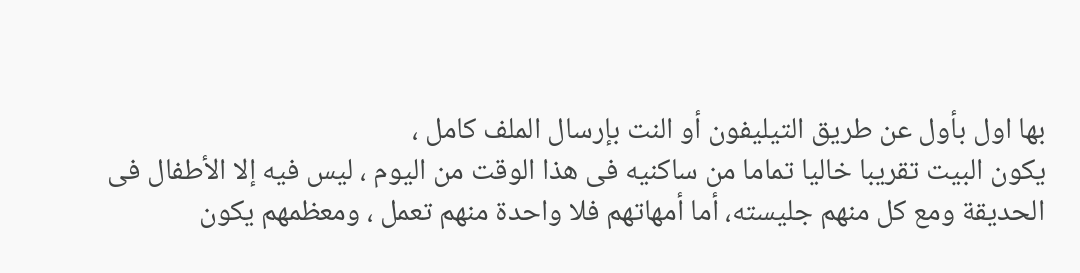بها اول بأول عن طريق التيليفون أو النت بإرسال الملف كامل ،
يكون البيت تقريبا خاليا تماما من ساكنيه فى هذا الوقت من اليوم ، ليس فيه إلا الأطفال فى الحديقة ومع كل منهم جليسته، أما أمهاتهم فلا واحدة منهم تعمل ، ومعظمهم يكون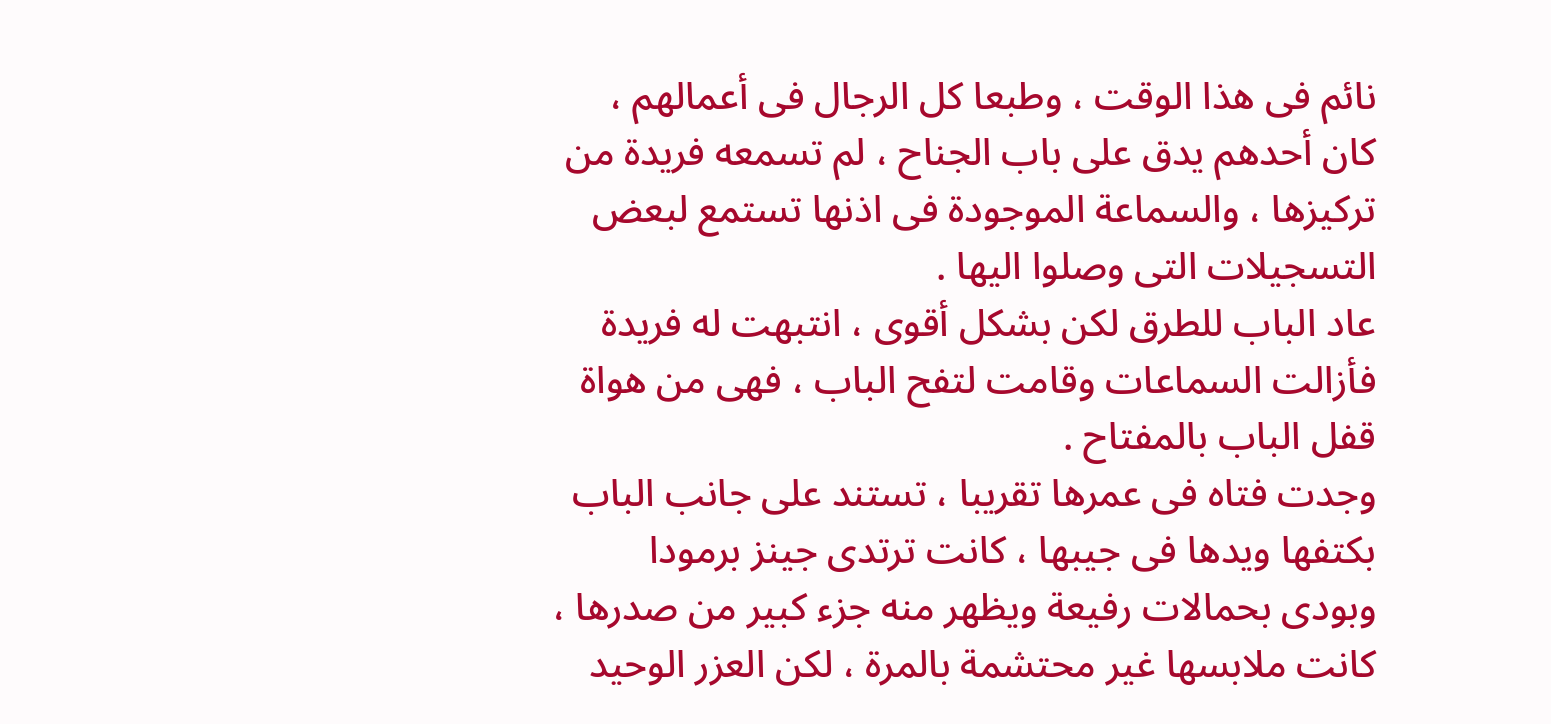نائم فى هذا الوقت ، وطبعا كل الرجال فى أعمالهم ،
كان أحدهم يدق على باب الجناح ، لم تسمعه فريدة من تركيزها ، والسماعة الموجودة فى اذنها تستمع لبعض التسجيلات التى وصلوا اليها .
عاد الباب للطرق لكن بشكل أقوى ، انتبهت له فريدة فأزالت السماعات وقامت لتفح الباب ، فهى من هواة قفل الباب بالمفتاح .
وجدت فتاه فى عمرها تقريبا ، تستند على جانب الباب بكتفها ويدها فى جيبها ، كانت ترتدى جينز برمودا وبودى بحمالات رفيعة ويظهر منه جزء كبير من صدرها ، كانت ملابسها غير محتشمة بالمرة ، لكن العزر الوحيد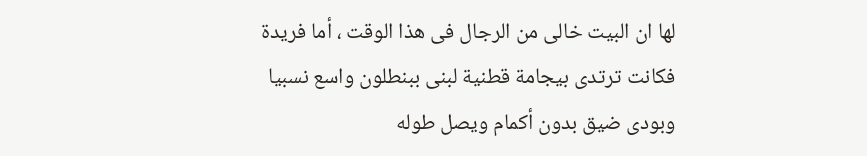لها ان البيت خالى من الرجال فى هذا الوقت ، أما فريدة فكانت ترتدى بيجامة قطنية لبنى ببنطلون واسع نسبيا وبودى ضيق بدون أكمام ويصل طوله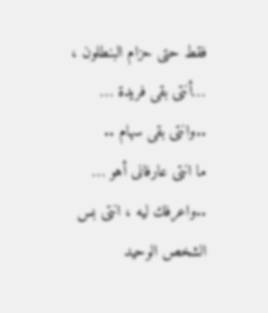فقط حتى حزام البنطلون ،
…أنتى بقى فريدة …
..وانتى بقى سهام ..
ما انتى عارفانى أهو …
..واعرفك ليه ، انتى بس الشخص الوحيد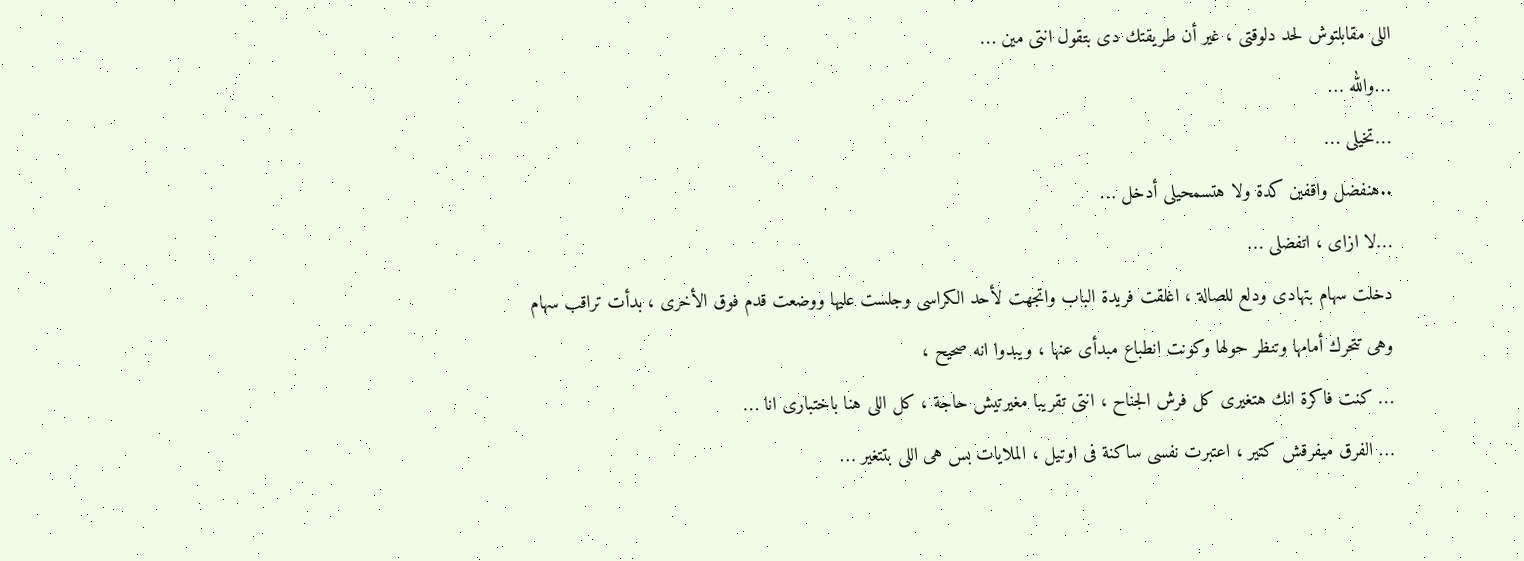اللى مقابلتوش لحد دلوقتى ، غير أن طريقتك دى بتقول انتى مين …
…والله …
…تخيلى …
..هنفضل واقفين كدة ولا هتسمحيلى أدخل …
…لا ازاى ، اتفضلى …
دخلت سهام بتهادى ودلع للصالة ، اغلقت فريدة الباب واتجهت لأحد الكراسى وجلست عليها ووضعت قدم فوق الأخرى ، بدأت تراقب سهام وهى تتحرك أمامها وتنظر حولها وكونت انطباع مبدأى عنها ، ويبدوا انه صحيح ،
… كنت فاكرة انك هتغيرى كل فرش الجناح ، انتى تقريبا مغيرتيش حاجة ، كل اللى هنا باختبارى انا …
… الفرق ميفرقش كتير ، اعتبرت نفسى ساكنة فى اوتيل ، الملايات بس هى اللى بتتغير …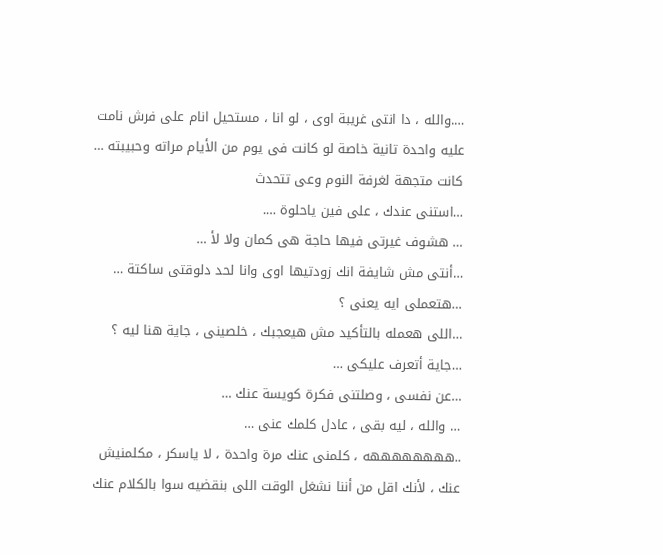….والله ، دا انتى غريبة اوى ، لو انا ، مستحيل انام على فرش نامت عليه واحدة تانية خاصة لو كانت فى يوم من الأيام مراته وحبيبته …
كانت متجهة لغرفة النوم وعى تتحدث
…استنى عندك ، على فين ياحلوة ….
… هشوف غيرتى فيها حاجة هى كمان ولا لأ …
…أنتى مش شايفة انك زودتيها اوى وانا لحد دلوقتى ساكتة …
…هتعملى ايه يعنى ؟
…اللى هعمله بالتأكيد مش هيعجبك ، خلصينى ، جاية هنا ليه ؟
…جاية أتعرف عليكى …
…عن نفسى ، وصلتنى فكرة كويسة عنك …
… والله ، ليه بقى ، عادل كلمك عنى …
..ههههههههه ، كلمنى عنك مرة واحدة ، لا ياسكر ، مكلمنيش عنك ، لأنك اقل من أننا نشغل الوقت اللى بنقضيه سوا بالكلام عنك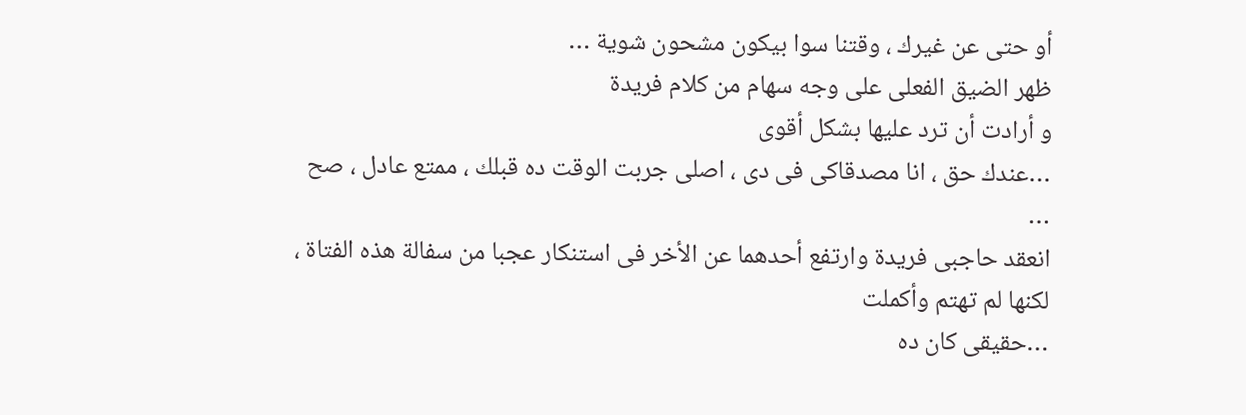أو حتى عن غيرك ، وقتنا سوا بيكون مشحون شوية …
ظهر الضيق الفعلى على وجه سهام من كلام فريدة
و أرادت أن ترد عليها بشكل أقوى
…عندك حق ، انا مصدقاكى فى دى ، اصلى جربت الوقت ده قبلك ، ممتع عادل ، صح …
انعقد حاجبى فريدة وارتفع أحدهما عن الأخر فى استنكار عجبا من سفالة هذه الفتاة ، لكنها لم تهتم وأكملت
…حقيقى كان ده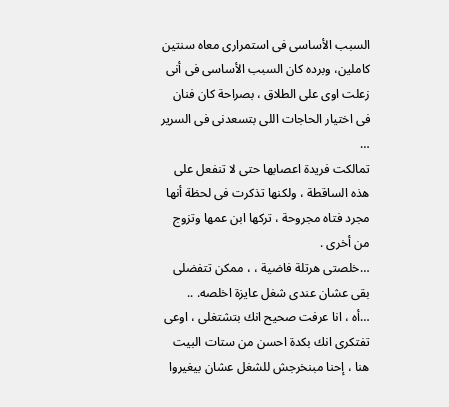السبب الأساسى فى استمرارى معاه سنتين كاملين، وبرده كان السبب الأساسى فى أنى زعلت اوى على الطلاق ، بصراحة كان فنان فى اختيار الحاجات اللى بتسعدنى فى السرير …
تمالكت فريدة اعصابها حتى لا تنفعل على هذه الساقطة ، ولكنها تذكرت فى لحظة أنها مجرد فتاه مجروحة ، تركها ابن عمها وتزوج من أخرى .
…خلصتى هرتلة فاضية ، ، ممكن تتفضلى بقى عشان عندى شغل عايزة اخلصه. ..
…أه ، انا عرفت صحيح انك بتشتغلى ، اوعى تفتكرى انك بكدة احسن من ستات البيت هنا ، إحنا مبنخرجش للشغل عشان بيغيروا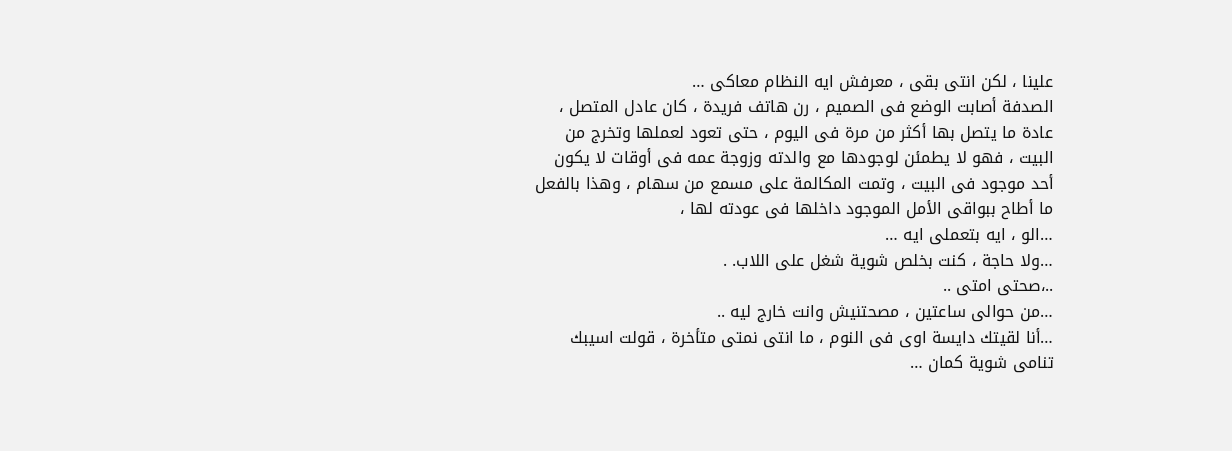علينا ، لكن انتى بقى ، معرفش ايه النظام معاكى …
الصدفة أصابت الوضع فى الصميم ، رن هاتف فريدة ، كان عادل المتصل ، عادة ما يتصل بها أكثر من مرة فى اليوم ، حتى تعود لعملها وتخرج من البيت ، فهو لا يطمئن لوجودها مع والدته وزوجة عمه فى أوقات لا يكون أحد موجود فى البيت ، وتمت المكالمة على مسمع من سهام ، وهذا بالفعل ما أطاح ببواقى الأمل الموجود داخلها فى عودته لها ،
…الو ، ايه بتعملى ايه …
…ولا حاجة ، كنت بخلص شوية شغل على اللاب. .
..،صحتى امتى ..
…من حوالى ساعتين ، مصحتنيش وانت خارج ليه ..
…أنا لقيتك دايسة اوى فى النوم ، ما انتى نمتى متأخرة ، قولت اسيبك تنامى شوية كمان …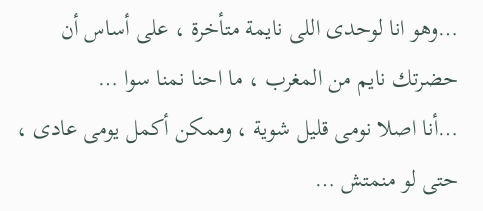…وهو انا لوحدى اللى نايمة متأخرة ، على أساس أن حضرتك نايم من المغرب ، ما احنا نمنا سوا …
…أنا اصلا نومى قليل شوية ، وممكن أكمل يومى عادى ، حتى لو منمتش …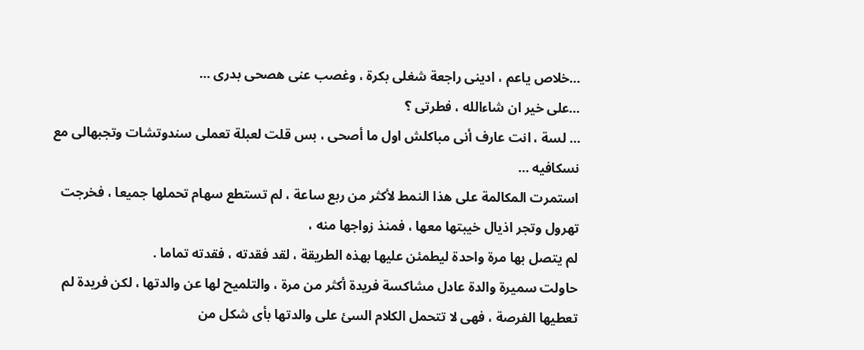…خلاص ياعم ، ادينى راجعة شغلى بكرة ، وغصب عنى هصحى بدرى …
…على خير ان شاءالله ، فطرتى ؟
… لسة ، انت عارف أنى مباكلش اول ما أصحى ، بس قلت لعبلة تعملى سندوتشات وتجبهالى مع نسكافيه …
استمرت المكالمة على هذا النمط لأكثر من ربع ساعة ، لم تستطع سهام تحملها جميعا ، فخرجت تهرول وتجر اذيال خيبتها معها ، فمنذ زواجها منه ،
لم يتصل بها مرة واحدة ليطمئن عليها بهذه الطريقة ، لقد فقدته ، فقدته تماما .
حاولت سميرة والدة عادل مشاكسة فريدة أكثر من مرة ، والتلميح لها عن والدتها ، لكن فريدة لم تعطيها الفرصة ، فهى لا تتحمل الكلام السئ على والدتها بأى شكل من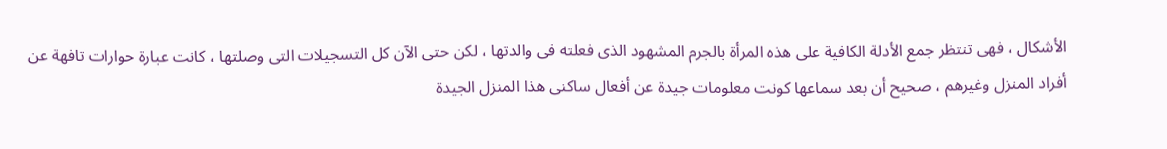الأشكال ، فهى تنتظر جمع الأدلة الكافية على هذه المرأة بالجرم المشهود الذى فعلته فى والدتها ، لكن حتى الآن كل التسجيلات التى وصلتها ، كانت عبارة حوارات تافهة عن أفراد المنزل وغيرهم ، صحيح أن بعد سماعها كونت معلومات جيدة عن أفعال ساكنى هذا المنزل الجيدة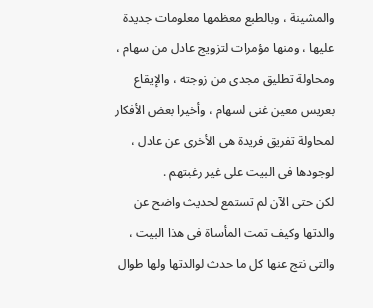والمشينة ، وبالطبع معظمها معلومات جديدة عليها ، ومنها مؤمرات لتزويج عادل من سهام ، ومحاولة تطليق مجدى من زوجته ، والإيقاع بعريس معين غنى لسهام ، وأخيرا بعض الأفكار لمحاولة تفريق فريدة هى الأخرى عن عادل ، لوجودها فى البيت على غير رغبتهم .
لكن حتى الآن لم تستمع لحديث واضح عن والدتها وكيف تمت المأساة فى هذا البيت ، والتى نتج عنها كل ما حدث لوالدتها ولها طوال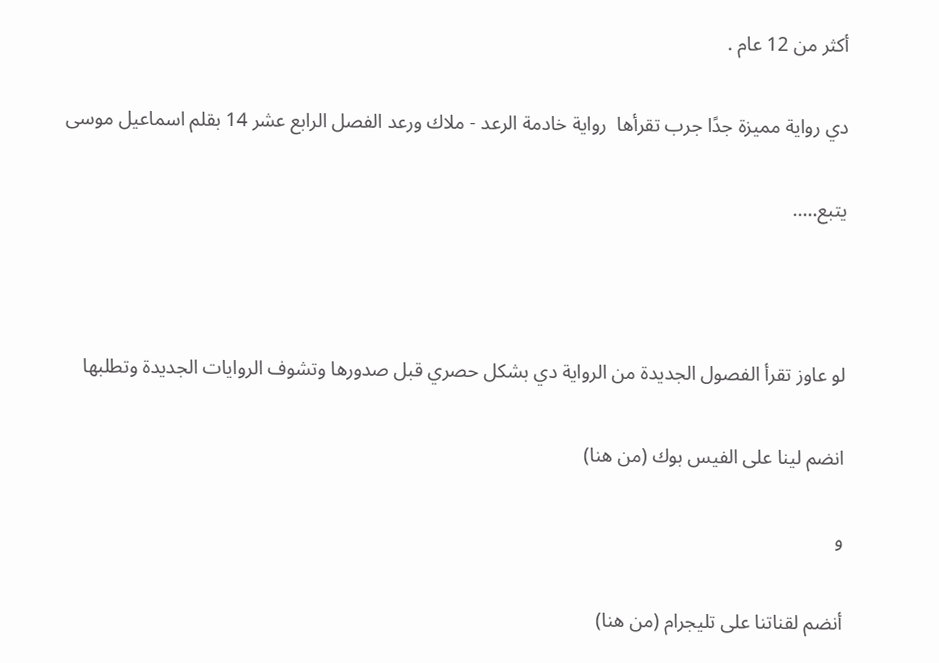أكثر من 12 عام .

دي رواية مميزة جدًا جرب تقرأها  رواية خادمة الرعد - ملاك ورعد الفصل الرابع عشر 14 بقلم اسماعيل موسى

يتبع…..



لو عاوز تقرأ الفصول الجديدة من الرواية دي بشكل حصري قبل صدورها وتشوف الروايات الجديدة وتطلبها

انضم لينا على الفيس بوك (من هنا)

و

أنضم لقناتنا على تليجرام (من هنا)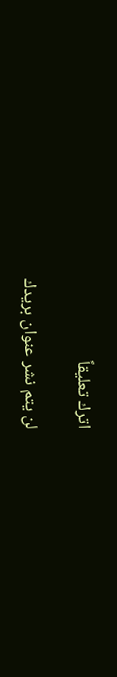اترك تعليقاً

لن يتم نشر عنوان بريدك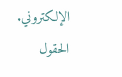الإلكتروني. الحقول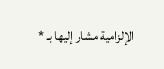الإلزامية مشار إليها بـ *